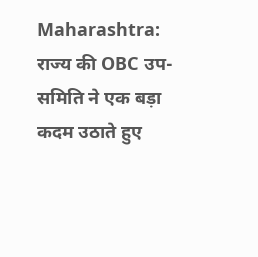Maharashtra: राज्य की OBC उप-समिति ने एक बड़ा कदम उठाते हुए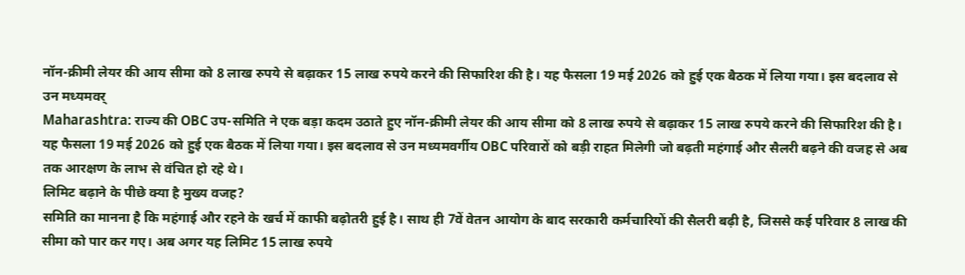नॉन-क्रीमी लेयर की आय सीमा को 8 लाख रुपये से बढ़ाकर 15 लाख रुपये करने की सिफारिश की है। यह फैसला 19 मई 2026 को हुई एक बैठक में लिया गया। इस बदलाव से उन मध्यमवर्
Maharashtra: राज्य की OBC उप-समिति ने एक बड़ा कदम उठाते हुए नॉन-क्रीमी लेयर की आय सीमा को 8 लाख रुपये से बढ़ाकर 15 लाख रुपये करने की सिफारिश की है। यह फैसला 19 मई 2026 को हुई एक बैठक में लिया गया। इस बदलाव से उन मध्यमवर्गीय OBC परिवारों को बड़ी राहत मिलेगी जो बढ़ती महंगाई और सैलरी बढ़ने की वजह से अब तक आरक्षण के लाभ से वंचित हो रहे थे।
लिमिट बढ़ाने के पीछे क्या है मुख्य वजह?
समिति का मानना है कि महंगाई और रहने के खर्च में काफी बढ़ोतरी हुई है। साथ ही 7वें वेतन आयोग के बाद सरकारी कर्मचारियों की सैलरी बढ़ी है, जिससे कई परिवार 8 लाख की सीमा को पार कर गए। अब अगर यह लिमिट 15 लाख रुपये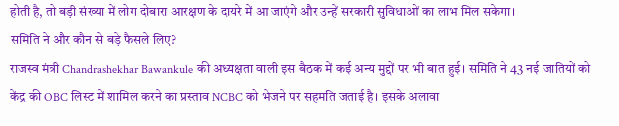होती है, तो बड़ी संख्या में लोग दोबारा आरक्षण के दायरे में आ जाएंगे और उन्हें सरकारी सुविधाओं का लाभ मिल सकेगा।
समिति ने और कौन से बड़े फैसले लिए?
राजस्व मंत्री Chandrashekhar Bawankule की अध्यक्षता वाली इस बैठक में कई अन्य मुद्दों पर भी बात हुई। समिति ने 43 नई जातियों को केंद्र की OBC लिस्ट में शामिल करने का प्रस्ताव NCBC को भेजने पर सहमति जताई है। इसके अलावा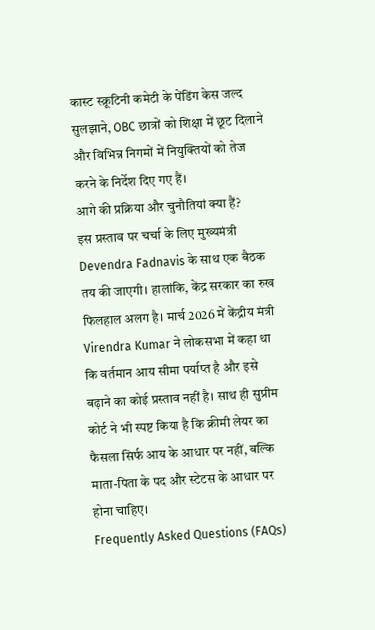कास्ट स्क्रूटिनी कमेटी के पेंडिंग केस जल्द सुलझाने, OBC छात्रों को शिक्षा में छूट दिलाने और विभिन्न निगमों में नियुक्तियों को तेज करने के निर्देश दिए गए हैं।
आगे की प्रक्रिया और चुनौतियां क्या हैं?
इस प्रस्ताव पर चर्चा के लिए मुख्यमंत्री Devendra Fadnavis के साथ एक बैठक तय की जाएगी। हालांकि, केंद्र सरकार का रुख फिलहाल अलग है। मार्च 2026 में केंद्रीय मंत्री Virendra Kumar ने लोकसभा में कहा था कि वर्तमान आय सीमा पर्याप्त है और इसे बढ़ाने का कोई प्रस्ताव नहीं है। साथ ही सुप्रीम कोर्ट ने भी स्पष्ट किया है कि क्रीमी लेयर का फैसला सिर्फ आय के आधार पर नहीं, बल्कि माता-पिता के पद और स्टेटस के आधार पर होना चाहिए।
Frequently Asked Questions (FAQs)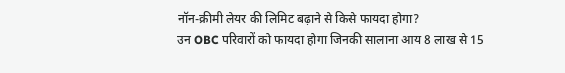नॉन-क्रीमी लेयर की लिमिट बढ़ाने से किसे फायदा होगा?
उन OBC परिवारों को फायदा होगा जिनकी सालाना आय 8 लाख से 15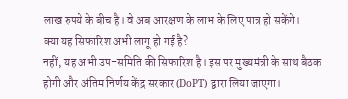लाख रुपये के बीच है। वे अब आरक्षण के लाभ के लिए पात्र हो सकेंगे।
क्या यह सिफारिश अभी लागू हो गई है?
नहीं, यह अभी उप-समिति की सिफारिश है। इस पर मुख्यमंत्री के साथ बैठक होगी और अंतिम निर्णय केंद्र सरकार (DoPT) द्वारा लिया जाएगा।